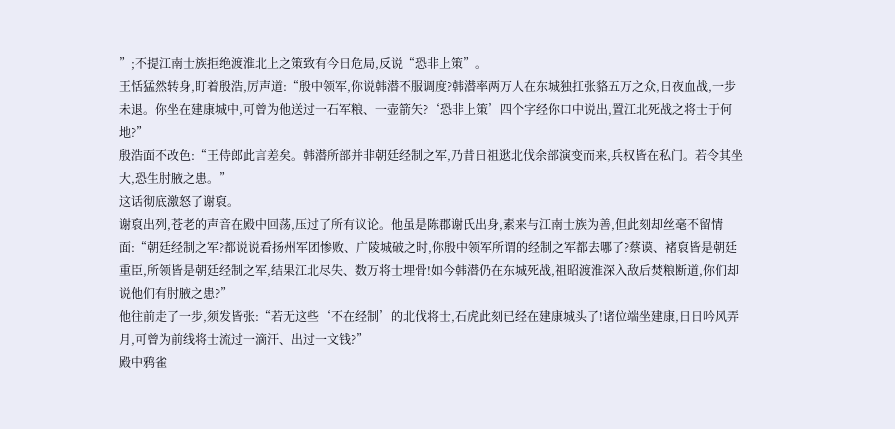”;不提江南士族拒绝渡淮北上之策致有今日危局,反说“恐非上策”。
王恬猛然转身,盯着殷浩,厉声道:“殷中领军,你说韩潜不服调度?韩潜率两万人在东城独扛张貉五万之众,日夜血战,一步未退。你坐在建康城中,可曾为他送过一石军粮、一壶箭矢?‘恐非上策’四个字经你口中说出,置江北死战之将士于何地?”
殷浩面不改色:“王侍郎此言差矣。韩潜所部并非朝廷经制之军,乃昔日祖逖北伐余部演变而来,兵权皆在私门。若令其坐大,恐生肘腋之患。”
这话彻底激怒了谢裒。
谢裒出列,苍老的声音在殿中回荡,压过了所有议论。他虽是陈郡谢氏出身,素来与江南士族为善,但此刻却丝毫不留情面:“朝廷经制之军?都说说看扬州军团惨败、广陵城破之时,你殷中领军所谓的经制之军都去哪了?蔡谟、褚裒皆是朝廷重臣,所领皆是朝廷经制之军,结果江北尽失、数万将士埋骨!如今韩潜仍在东城死战,祖昭渡淮深入敌后焚粮断道,你们却说他们有肘腋之患?”
他往前走了一步,须发皆张:“若无这些‘不在经制’的北伐将士,石虎此刻已经在建康城头了!诸位端坐建康,日日吟风弄月,可曾为前线将士流过一滴汗、出过一文钱?”
殿中鸦雀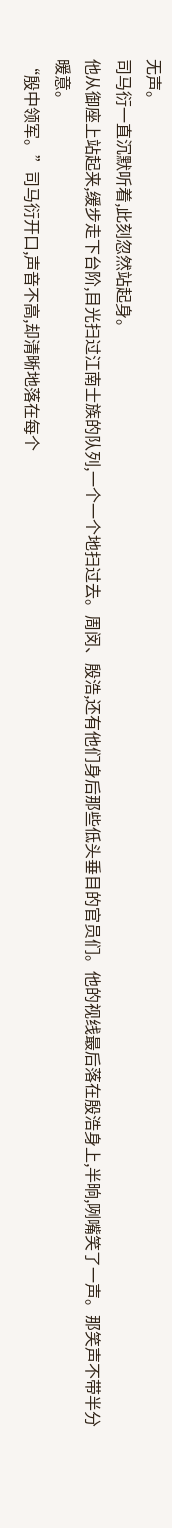无声。
司马衍一直沉默听着,此刻忽然站起身。
他从御座上站起来,缓步走下台阶,目光扫过江南士族的队列,一个一个地扫过去。周闵、殷浩,还有他们身后那些低头垂目的官员们。他的视线最后落在殷浩身上,半晌,咧嘴笑了一声。那笑声不带半分暖意。
“殷中领军。”司马衍开口,声音不高,却清晰地落在每个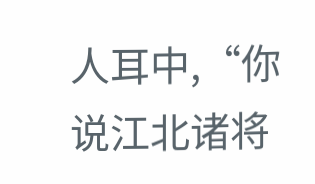人耳中,“你说江北诸将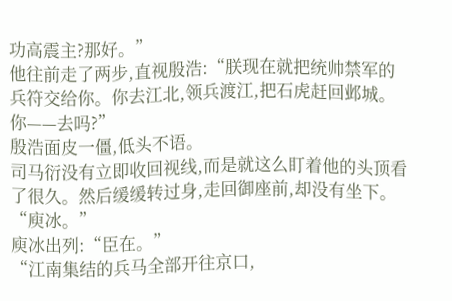功高震主?那好。”
他往前走了两步,直视殷浩:“朕现在就把统帅禁军的兵符交给你。你去江北,领兵渡江,把石虎赶回邺城。你——去吗?”
殷浩面皮一僵,低头不语。
司马衍没有立即收回视线,而是就这么盯着他的头顶看了很久。然后缓缓转过身,走回御座前,却没有坐下。
“庾冰。”
庾冰出列:“臣在。”
“江南集结的兵马全部开往京口,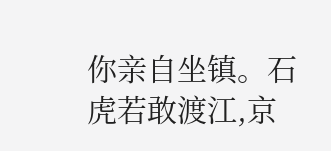你亲自坐镇。石虎若敢渡江,京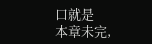口就是
本章未完,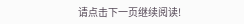请点击下一页继续阅读!